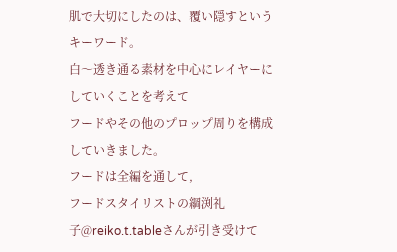肌で大切にしたのは、覆い隠すというキーワード。
白〜透き通る素材を中心にレイヤーにしていくことを考えて
フードやその他のプロップ周りを構成していきました。
フードは全編を通して,
フードスタイリストの綱渕礼子@reiko.t.tableさんが引き受けて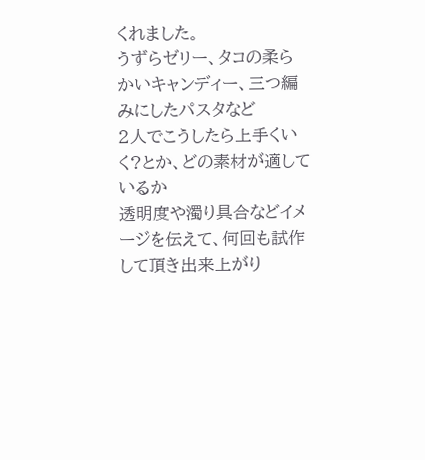くれました。
うずらゼリー、タコの柔らかいキャンディー、三つ編みにしたパスタなど
2人でこうしたら上手くいく?とか、どの素材が適しているか
透明度や濁り具合などイメージを伝えて、何回も試作して頂き出来上がり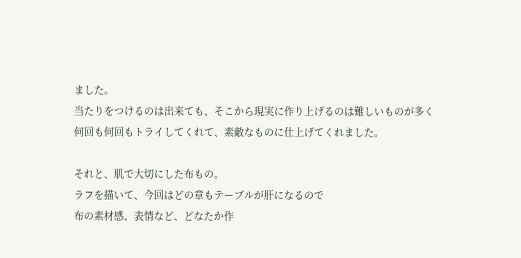ました。
当たりをつけるのは出来ても、そこから現実に作り上げるのは難しいものが多く
何回も何回もトライしてくれて、素敵なものに仕上げてくれました。

それと、肌で大切にした布もの。
ラフを描いて、今回はどの章もテーブルが肝になるので
布の素材感、表情など、どなたか作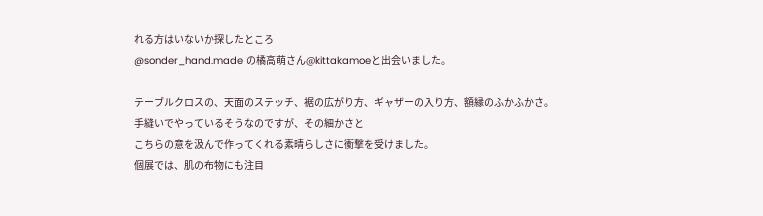れる方はいないか探したところ
@sonder_hand.made の橘高萌さん@kittakamoeと出会いました。

テーブルクロスの、天面のステッチ、裾の広がり方、ギャザーの入り方、額縁のふかふかさ。
手縫いでやっているそうなのですが、その細かさと
こちらの意を汲んで作ってくれる素晴らしさに衝撃を受けました。
個展では、肌の布物にも注目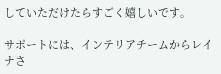していただけたらすごく嬉しいです。

サポートには、インテリアチームからレイナさ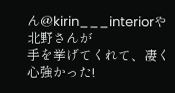ん@kirin___interiorや北野さんが
手を挙げてくれて、凄く心強かった!